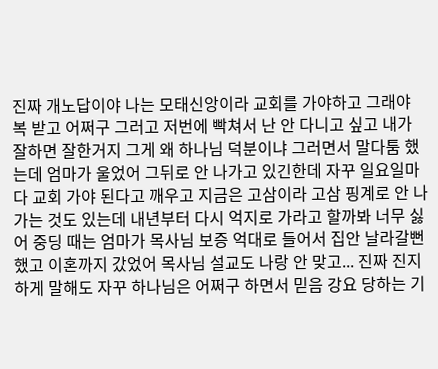진짜 개노답이야 나는 모태신앙이라 교회를 가야하고 그래야 복 받고 어쩌구 그러고 저번에 빡쳐서 난 안 다니고 싶고 내가 잘하면 잘한거지 그게 왜 하나님 덕분이냐 그러면서 말다툼 했는데 엄마가 울었어 그뒤로 안 나가고 있긴한데 자꾸 일요일마다 교회 가야 된다고 깨우고 지금은 고삼이라 고삼 핑계로 안 나가는 것도 있는데 내년부터 다시 억지로 가라고 할까봐 너무 싫어 중딩 때는 엄마가 목사님 보증 억대로 들어서 집안 날라갈뻔 했고 이혼까지 갔었어 목사님 설교도 나랑 안 맞고... 진짜 진지하게 말해도 자꾸 하나님은 어쩌구 하면서 믿음 강요 당하는 기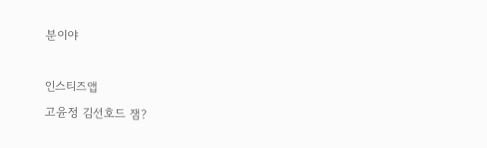분이야

인스티즈앱
고윤정 김선호드 잼?